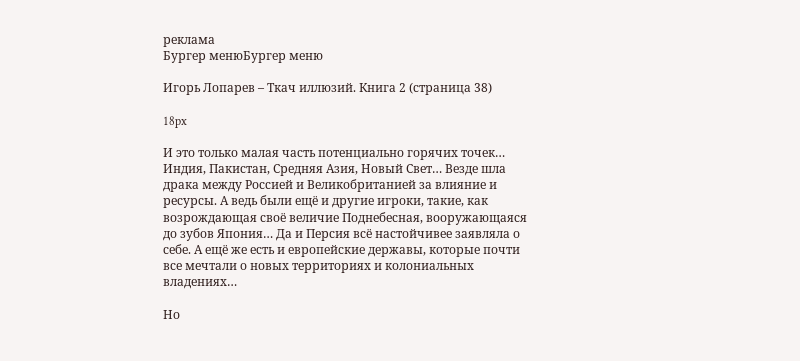реклама
Бургер менюБургер меню

Игорь Лопарев – Ткач иллюзий. Книга 2 (страница 38)

18px

И это только малая часть потенциально горячих точек… Индия, Пакистан, Средняя Азия, Новый Свет… Везде шла драка между Россией и Великобританией за влияние и ресурсы. А ведь были ещё и другие игроки, такие, как возрождающая своё величие Поднебесная, вооружающаяся до зубов Япония… Да и Персия всё настойчивее заявляла о себе. А ещё же есть и европейские державы, которые почти все мечтали о новых территориях и колониальных владениях…

Но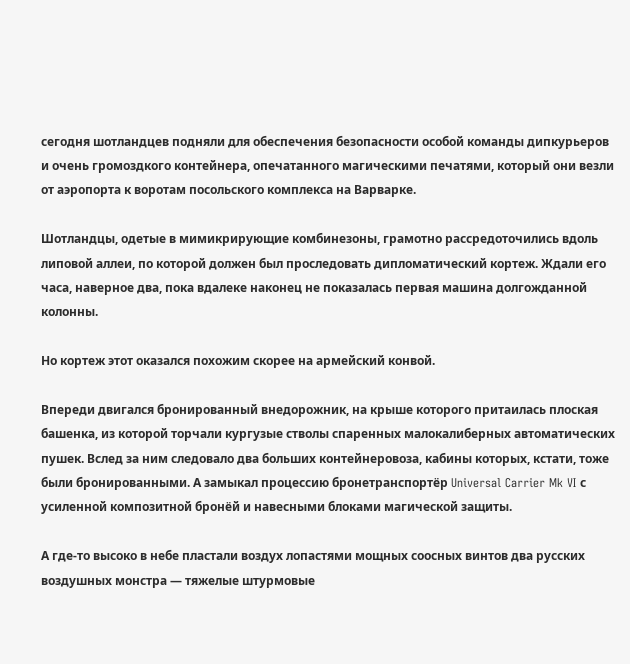сегодня шотландцев подняли для обеспечения безопасности особой команды дипкурьеров и очень громоздкого контейнера, опечатанного магическими печатями, который они везли от аэропорта к воротам посольского комплекса на Варварке.

Шотландцы, одетые в мимикрирующие комбинезоны, грамотно рассредоточились вдоль липовой аллеи, по которой должен был проследовать дипломатический кортеж. Ждали его часа, наверное два, пока вдалеке наконец не показалась первая машина долгожданной колонны.

Но кортеж этот оказался похожим скорее на армейский конвой.

Впереди двигался бронированный внедорожник, на крыше которого притаилась плоская башенка, из которой торчали кургузые стволы спаренных малокалиберных автоматических пушек. Вслед за ним следовало два больших контейнеровоза, кабины которых, кстати, тоже были бронированными. А замыкал процессию бронетранспортёр Universal Carrier Mk VI с усиленной композитной бронёй и навесными блоками магической защиты.

А где-то высоко в небе пластали воздух лопастями мощных соосных винтов два русских воздушных монстра — тяжелые штурмовые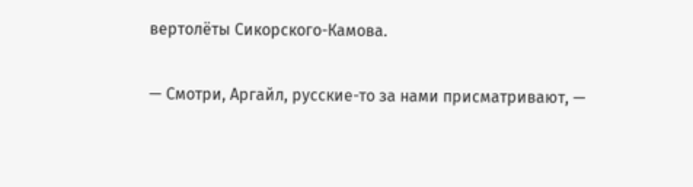вертолёты Сикорского-Камова.

— Смотри, Аргайл, русские-то за нами присматривают, —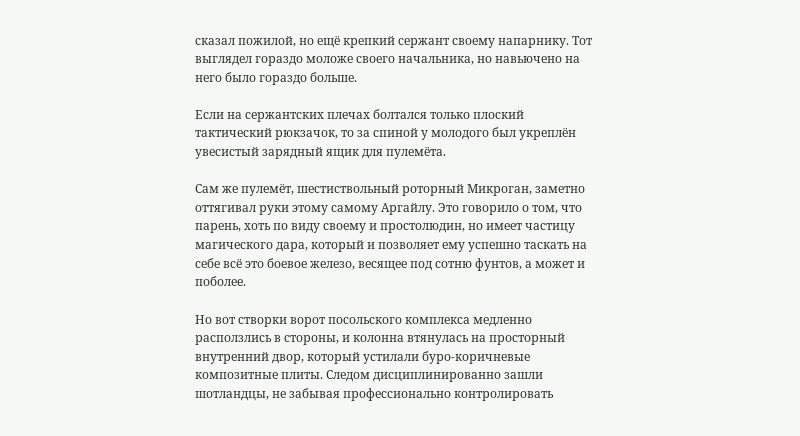сказал пожилой, но ещё крепкий сержант своему напарнику. Тот выглядел гораздо моложе своего начальника, но навьючено на него было гораздо больше.

Если на сержантских плечах болтался только плоский тактический рюкзачок, то за спиной у молодого был укреплён увесистый зарядный ящик для пулемёта.

Сам же пулемёт, шестиствольный роторный Микроган, заметно оттягивал руки этому самому Аргайлу. Это говорило о том, что парень, хоть по виду своему и простолюдин, но имеет частицу магического дара, который и позволяет ему успешно таскать на себе всё это боевое железо, весящее под сотню фунтов, а может и поболее.

Но вот створки ворот посольского комплекса медленно расползлись в стороны, и колонна втянулась на просторный внутренний двор, который устилали буро-коричневые композитные плиты. Следом дисциплинированно зашли шотландцы, не забывая профессионально контролировать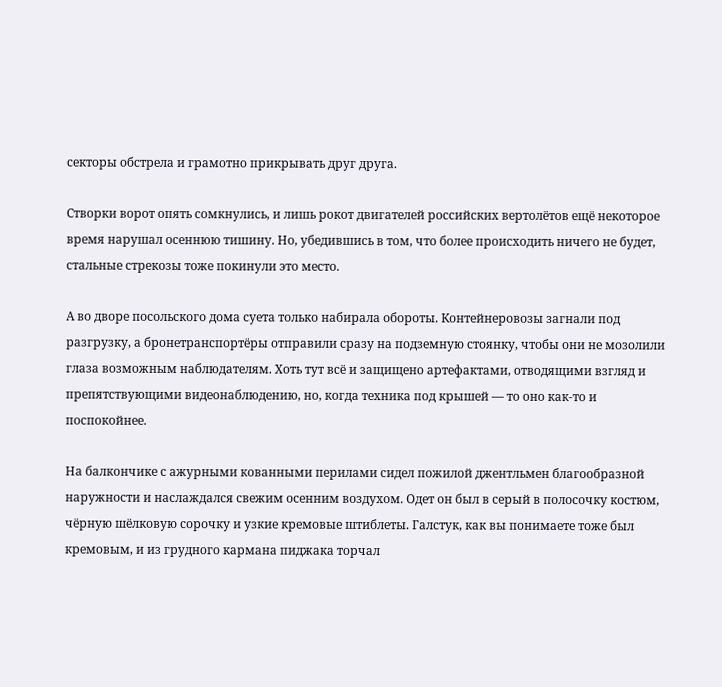секторы обстрела и грамотно прикрывать друг друга.

Створки ворот опять сомкнулись, и лишь рокот двигателей российских вертолётов ещё некоторое время нарушал осеннюю тишину. Но, убедившись в том, что более происходить ничего не будет, стальные стрекозы тоже покинули это место.

А во дворе посольского дома суета только набирала обороты. Контейнеровозы загнали под разгрузку, а бронетранспортёры отправили сразу на подземную стоянку, чтобы они не мозолили глаза возможным наблюдателям. Хоть тут всё и защищено артефактами, отводящими взгляд и препятствующими видеонаблюдению, но, когда техника под крышей — то оно как-то и поспокойнее.

На балкончике с ажурными кованными перилами сидел пожилой джентльмен благообразной наружности и наслаждался свежим осенним воздухом. Одет он был в серый в полосочку костюм, чёрную шёлковую сорочку и узкие кремовые штиблеты. Галстук, как вы понимаете тоже был кремовым, и из грудного кармана пиджака торчал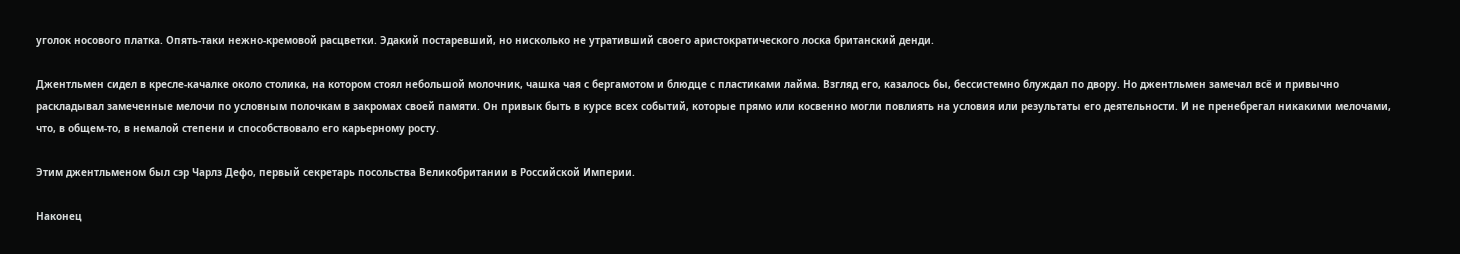уголок носового платка. Опять-таки нежно-кремовой расцветки. Эдакий постаревший, но нисколько не утративший своего аристократического лоска британский денди.

Джентльмен сидел в кресле-качалке около столика, на котором стоял небольшой молочник, чашка чая с бергамотом и блюдце с пластиками лайма. Взгляд его, казалось бы, бессистемно блуждал по двору. Но джентльмен замечал всё и привычно раскладывал замеченные мелочи по условным полочкам в закромах своей памяти. Он привык быть в курсе всех событий, которые прямо или косвенно могли повлиять на условия или результаты его деятельности. И не пренебрегал никакими мелочами, что, в общем-то, в немалой степени и способствовало его карьерному росту.

Этим джентльменом был сэр Чарлз Дефо, первый секретарь посольства Великобритании в Российской Империи.

Наконец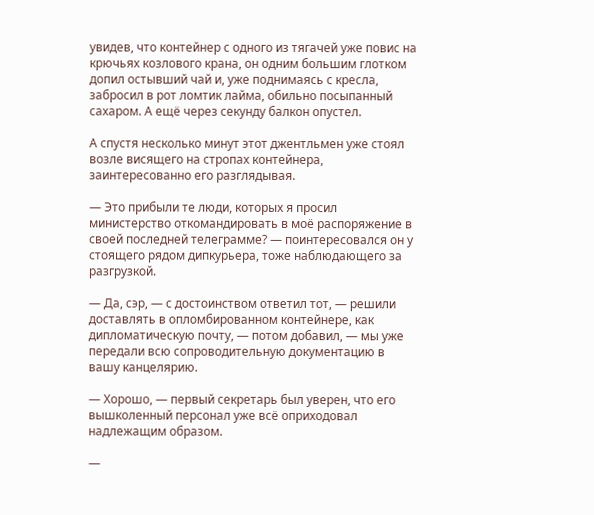увидев, что контейнер с одного из тягачей уже повис на крючьях козлового крана, он одним большим глотком допил остывший чай и, уже поднимаясь с кресла, забросил в рот ломтик лайма, обильно посыпанный сахаром. А ещё через секунду балкон опустел.

А спустя несколько минут этот джентльмен уже стоял возле висящего на стропах контейнера, заинтересованно его разглядывая.

— Это прибыли те люди, которых я просил министерство откомандировать в моё распоряжение в своей последней телеграмме? — поинтересовался он у стоящего рядом дипкурьера, тоже наблюдающего за разгрузкой.

— Да, сэр, — с достоинством ответил тот, — решили доставлять в опломбированном контейнере, как дипломатическую почту, — потом добавил, — мы уже передали всю сопроводительную документацию в вашу канцелярию.

— Хорошо, — первый секретарь был уверен, что его вышколенный персонал уже всё оприходовал надлежащим образом.

—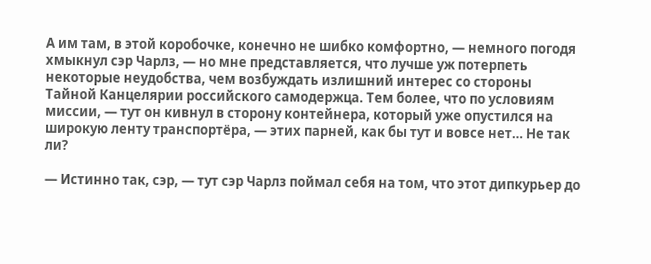А им там, в этой коробочке, конечно не шибко комфортно, — немного погодя хмыкнул сэр Чарлз, — но мне представляется, что лучше уж потерпеть некоторые неудобства, чем возбуждать излишний интерес со стороны Тайной Канцелярии российского самодержца. Тем более, что по условиям миссии, — тут он кивнул в сторону контейнера, который уже опустился на широкую ленту транспортёра, — этих парней, как бы тут и вовсе нет… Не так ли?

— Истинно так, сэр, — тут сэр Чарлз поймал себя на том, что этот дипкурьер до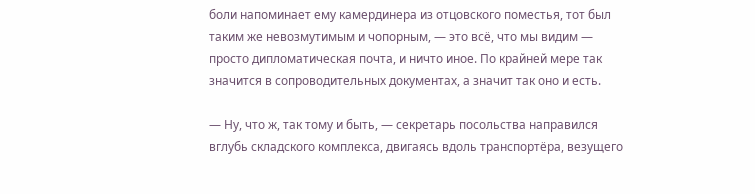боли напоминает ему камердинера из отцовского поместья, тот был таким же невозмутимым и чопорным, — это всё, что мы видим — просто дипломатическая почта, и ничто иное. По крайней мере так значится в сопроводительных документах, а значит так оно и есть.

— Ну, что ж, так тому и быть, — секретарь посольства направился вглубь складского комплекса, двигаясь вдоль транспортёра, везущего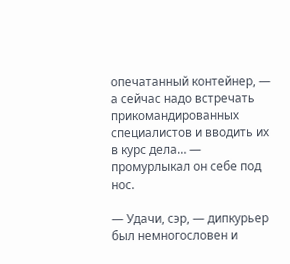опечатанный контейнер, — а сейчас надо встречать прикомандированных специалистов и вводить их в курс дела… — промурлыкал он себе под нос.

— Удачи, сэр, — дипкурьер был немногословен и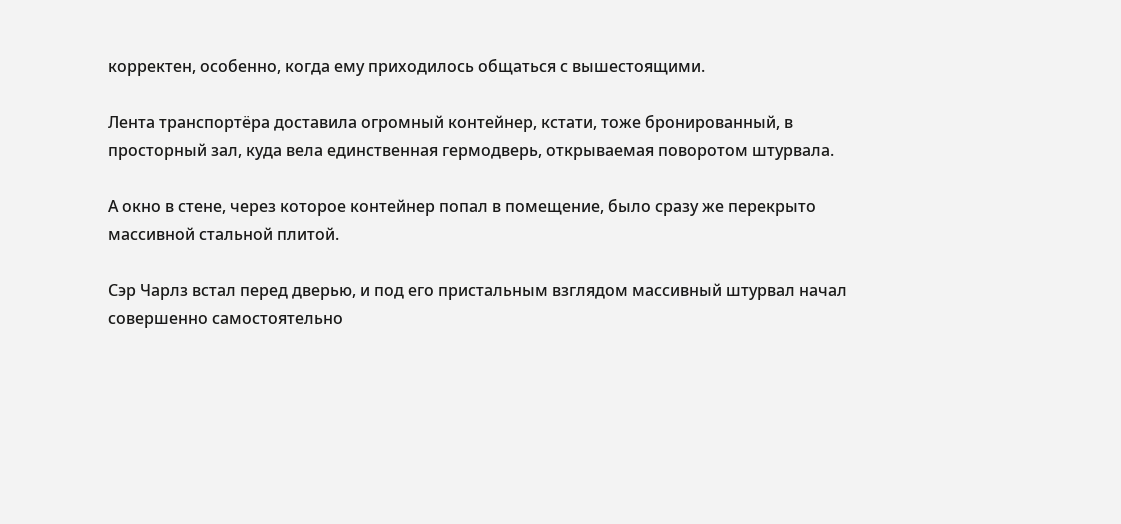корректен, особенно, когда ему приходилось общаться с вышестоящими.

Лента транспортёра доставила огромный контейнер, кстати, тоже бронированный, в просторный зал, куда вела единственная гермодверь, открываемая поворотом штурвала.

А окно в стене, через которое контейнер попал в помещение, было сразу же перекрыто массивной стальной плитой.

Сэр Чарлз встал перед дверью, и под его пристальным взглядом массивный штурвал начал совершенно самостоятельно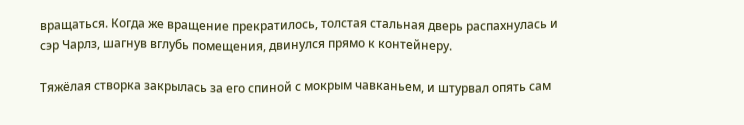вращаться. Когда же вращение прекратилось, толстая стальная дверь распахнулась и сэр Чарлз, шагнув вглубь помещения, двинулся прямо к контейнеру.

Тяжёлая створка закрылась за его спиной с мокрым чавканьем, и штурвал опять сам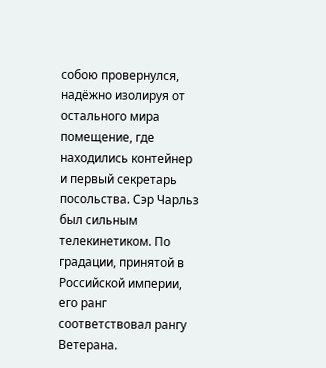собою провернулся, надёжно изолируя от остального мира помещение, где находились контейнер и первый секретарь посольства. Сэр Чарльз был сильным телекинетиком. По градации, принятой в Российской империи, его ранг соответствовал рангу Ветерана.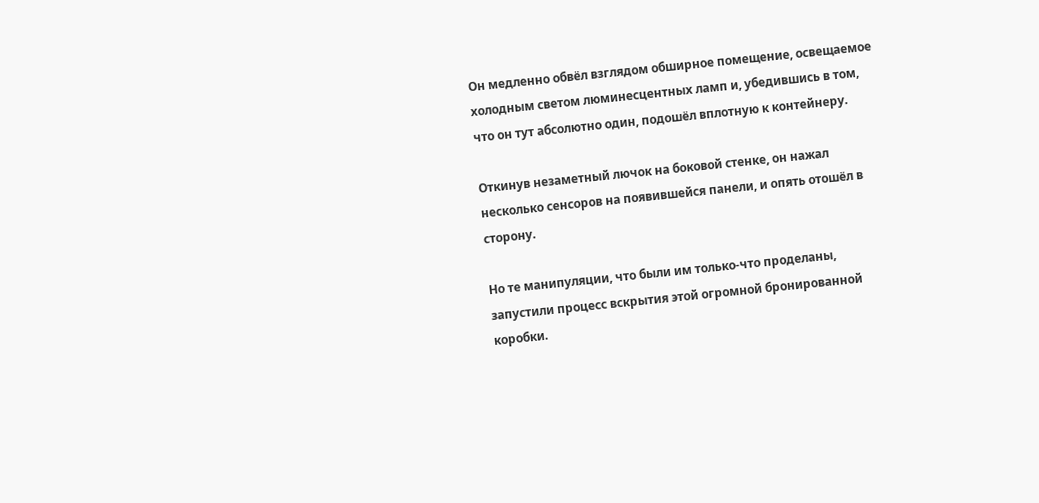Он медленно обвёл взглядом обширное помещение, освещаемое холодным светом люминесцентных ламп и, убедившись в том, что он тут абсолютно один, подошёл вплотную к контейнеру.

Откинув незаметный лючок на боковой стенке, он нажал несколько сенсоров на появившейся панели, и опять отошёл в сторону.

Но те манипуляции, что были им только-что проделаны, запустили процесс вскрытия этой огромной бронированной коробки.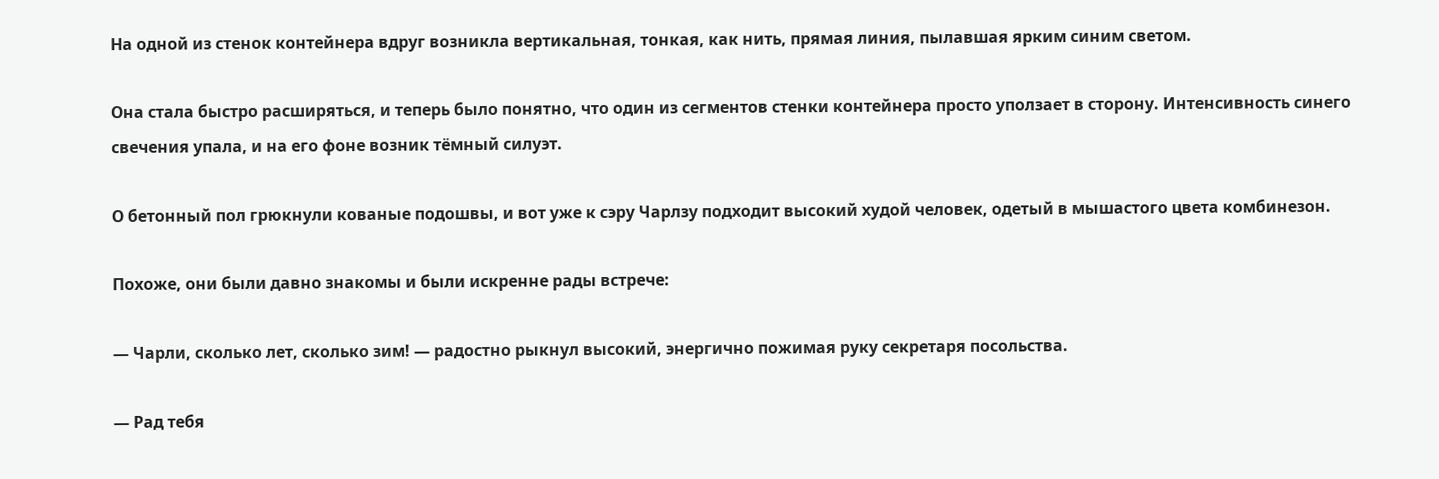На одной из стенок контейнера вдруг возникла вертикальная, тонкая, как нить, прямая линия, пылавшая ярким синим светом.

Она стала быстро расширяться, и теперь было понятно, что один из сегментов стенки контейнера просто уползает в сторону. Интенсивность синего свечения упала, и на его фоне возник тёмный силуэт.

О бетонный пол грюкнули кованые подошвы, и вот уже к сэру Чарлзу подходит высокий худой человек, одетый в мышастого цвета комбинезон.

Похоже, они были давно знакомы и были искренне рады встрече:

— Чарли, сколько лет, сколько зим! — радостно рыкнул высокий, энергично пожимая руку секретаря посольства.

— Рад тебя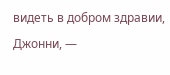видеть в добром здравии, Джонни, —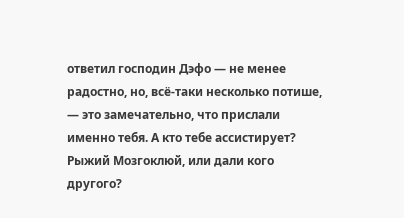ответил господин Дэфо — не менее радостно, но, всё-таки несколько потише, — это замечательно, что прислали именно тебя. А кто тебе ассистирует? Рыжий Мозгоклюй, или дали кого другого?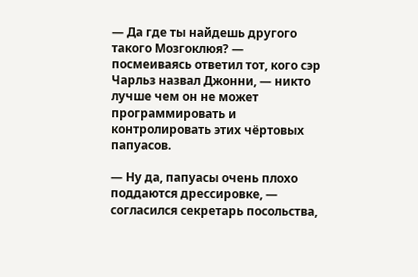— Да где ты найдешь другого такого Мозгоклюя? — посмеиваясь ответил тот, кого сэр Чарльз назвал Джонни, — никто лучше чем он не может программировать и контролировать этих чёртовых папуасов.

— Ну да, папуасы очень плохо поддаются дрессировке, — согласился секретарь посольства,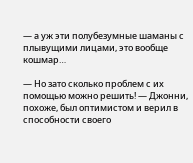— а уж эти полубезумные шаманы с плывущими лицами, это вообще кошмар…

— Но зато сколько проблем с их помощью можно решить! — Джонни, похоже, был оптимистом и верил в способности своего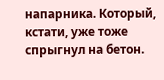напарника. Который, кстати, уже тоже спрыгнул на бетон.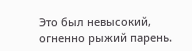Это был невысокий, огненно рыжий парень.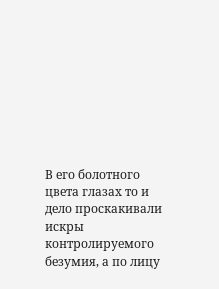В его болотного цвета глазах то и дело проскакивали искры контролируемого безумия, а по лицу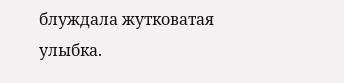блуждала жутковатая улыбка.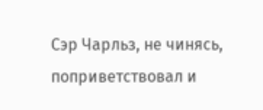Сэр Чарльз, не чинясь, поприветствовал и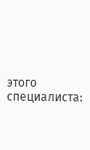этого специалиста: